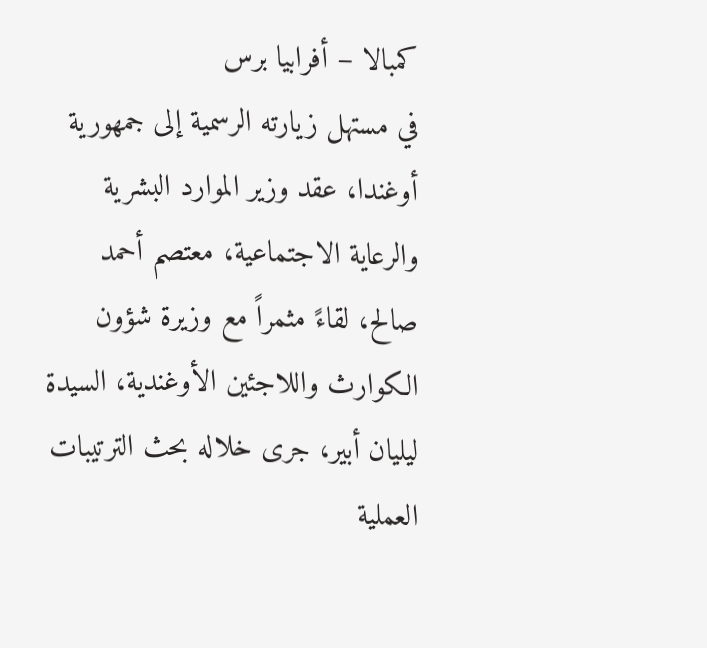كمبالا – أفرابيا برس
في مستهل زيارته الرسمية إلى جمهورية أوغندا، عقد وزير الموارد البشرية والرعاية الاجتماعية، معتصم أحمد صالح، لقاءً مثمراً مع وزيرة شؤون الكوارث واللاجئين الأوغندية، السيدة ليليان أبير، جرى خلاله بحث الترتيبات العملية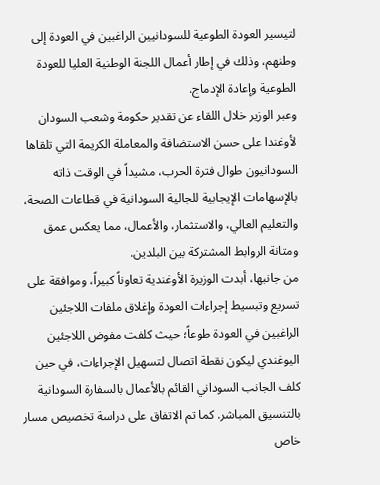لتيسير العودة الطوعية للسودانيين الراغبين في العودة إلى وطنهم، وذلك في إطار أعمال اللجنة الوطنية العليا للعودة الطوعية وإعادة الإدماج.
وعبر الوزير خلال اللقاء عن تقدير حكومة وشعب السودان لأوغندا على حسن الاستضافة والمعاملة الكريمة التي تلقاها السودانيون طوال فترة الحرب، مشيداً في الوقت ذاته بالإسهامات الإيجابية للجالية السودانية في قطاعات الصحة، والتعليم العالي، والاستثمار، والأعمال، مما يعكس عمق ومتانة الروابط المشتركة بين البلدين.
من جانبها، أبدت الوزيرة الأوغندية تعاوناً كبيراً، وموافقة على تسريع وتبسيط إجراءات العودة وإغلاق ملفات اللاجئين الراغبين في العودة طوعاً؛ حيث كلفت مفوض اللاجئين اليوغندي ليكون نقطة اتصال لتسهيل الإجراءات، في حين كلف الجانب السوداني القائم بالأعمال بالسفارة السودانية بالتنسيق المباشر. كما تم الاتفاق على دراسة تخصيص مسار خاص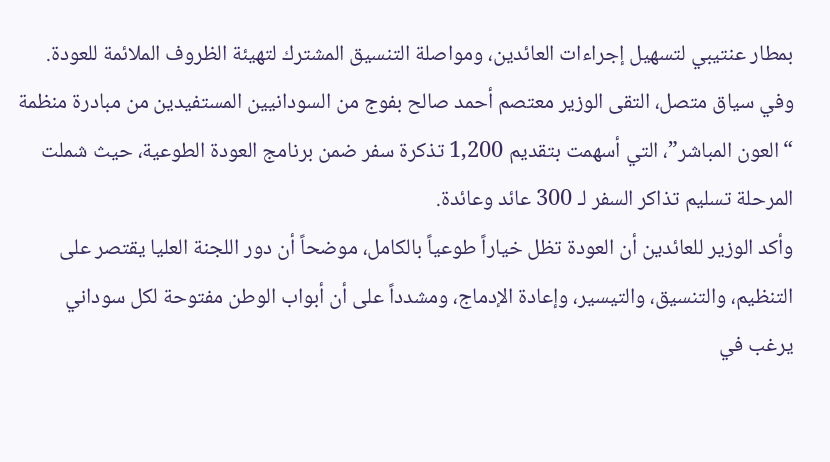بمطار عنتيبي لتسهيل إجراءات العائدين، ومواصلة التنسيق المشترك لتهيئة الظروف الملائمة للعودة.
وفي سياق متصل، التقى الوزير معتصم أحمد صالح بفوج من السودانيين المستفيدين من مبادرة منظمة “العون المباشر”، التي أسهمت بتقديم 1,200 تذكرة سفر ضمن برنامج العودة الطوعية، حيث شملت المرحلة تسليم تذاكر السفر لـ 300 عائد وعائدة.
وأكد الوزير للعائدين أن العودة تظل خياراً طوعياً بالكامل، موضحاً أن دور اللجنة العليا يقتصر على التنظيم، والتنسيق، والتيسير، وإعادة الإدماج، ومشدداً على أن أبواب الوطن مفتوحة لكل سوداني يرغب في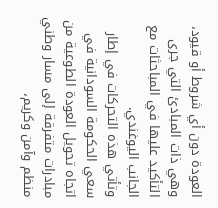العودة دون أي شروط أو قيود، وهي ذات المبادئ التي جرى التأكيد عليها في المباحثات مع الجانب اليوغندي.
وتأتي هذه التحركات في إطار سعي الحكومة السودانية في اتجاه تحويل العودة الطوعية من مبادرات متفرقة إلى مسار وطني منظم وآمن وكريم،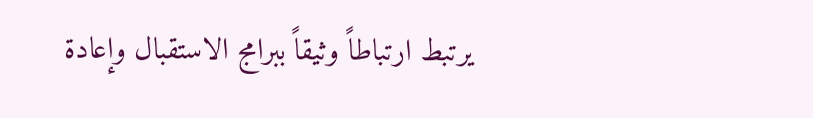يرتبط ارتباطاً وثيقاً ببرامج الاستقبال وإعادة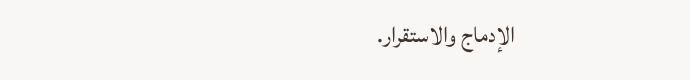الإدماج والاستقرار.